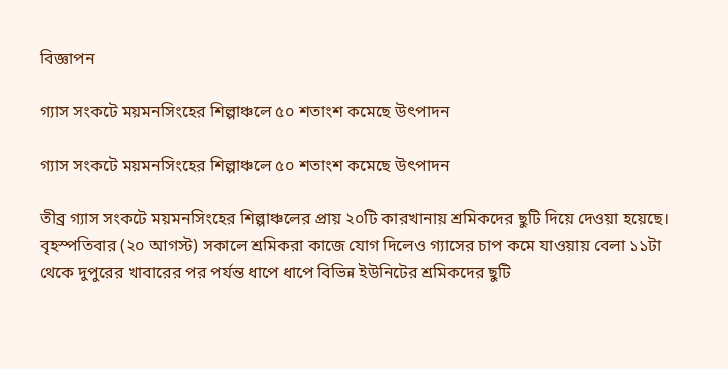বিজ্ঞাপন

গ্যাস সংকটে ময়মনসিংহের শিল্পাঞ্চলে ৫০ শতাংশ কমেছে উৎপাদন

গ্যাস সংকটে ময়মনসিংহের শিল্পাঞ্চলে ৫০ শতাংশ কমেছে উৎপাদন

তীব্র গ্যাস সংকটে ময়মনসিংহের শিল্পাঞ্চলের প্রায় ২০টি কারখানায় শ্রমিকদের ছুটি দিয়ে দেওয়া হয়েছে। বৃহস্পতিবার (২০ আগস্ট) সকালে শ্রমিকরা কাজে যোগ দিলেও গ্যাসের চাপ কমে যাওয়ায় বেলা ১১টা থেকে দুপুরের খাবারের পর পর্যন্ত ধাপে ধাপে বিভিন্ন ইউনিটের শ্রমিকদের ছুটি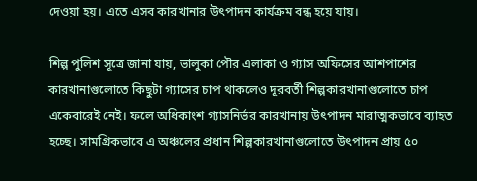দেওয়া হয়। এতে এসব কারখানার উৎপাদন কার্যক্রম বন্ধ হয়ে যায়।

শিল্প পুলিশ সূত্রে জানা যায়, ভালুকা পৌর এলাকা ও গ্যাস অফিসের আশপাশের কারখানাগুলোতে কিছুটা গ্যাসের চাপ থাকলেও দূরবর্তী শিল্পকারখানাগুলোতে চাপ একেবারেই নেই। ফলে অধিকাংশ গ্যাসনির্ভর কারখানায় উৎপাদন মারাত্মকভাবে ব্যাহত হচ্ছে। সামগ্রিকভাবে এ অঞ্চলের প্রধান শিল্পকারখানাগুলোতে উৎপাদন প্রায় ৫০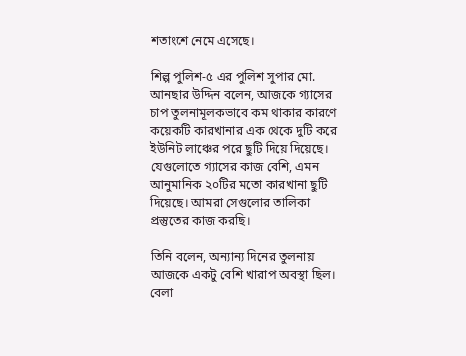শতাংশে নেমে এসেছে।

শিল্প পুলিশ-৫ এর পুলিশ সুপার মো. আনছার উদ্দিন বলেন, আজকে গ্যাসের চাপ তুলনামূলকভাবে কম থাকার কারণে কয়েকটি কারখানার এক থেকে দুটি করে ইউনিট লাঞ্চের পরে ছুটি দিয়ে দিয়েছে। যেগুলোতে গ্যাসের কাজ বেশি, এমন আনুমানিক ২০টির মতো কারখানা ছুটি দিয়েছে। আমরা সেগুলোর তালিকা প্রস্তুতের কাজ করছি।

তিনি বলেন, অন্যান্য দিনের তুলনায় আজকে একটু বেশি খারাপ অবস্থা ছিল। বেলা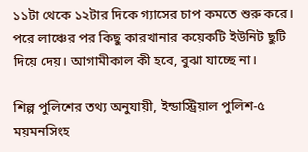১১টা থেকে ১২টার দিকে গ্যাসের চাপ কমতে শুরু করে। পরে লাঞ্চের পর কিছু কারখানার কয়েকটি ইউনিট ছুটি দিয়ে দেয়। আগামীকাল কী হবে, বুঝা যাচ্ছে না।

শিল্প পুলিশের তথ্য অনুযায়ী, ইন্ডাস্ট্রিয়াল পুলিশ-৫ ময়মনসিংহ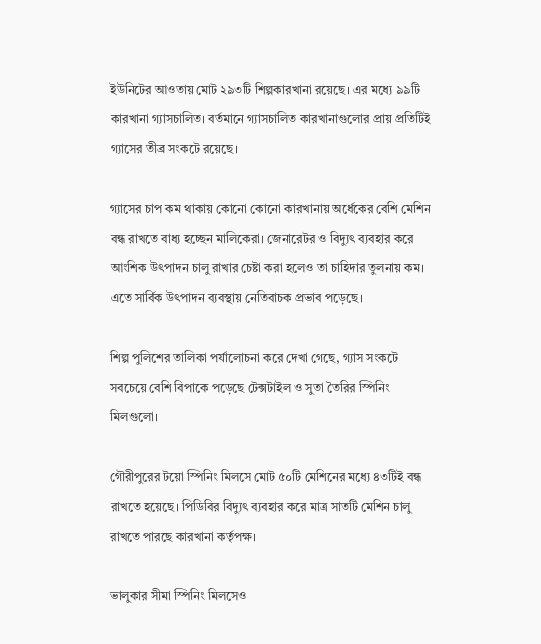ইউনিটের আওতায় মোট ২৯৩টি শিল্পকারখানা রয়েছে। এর মধ্যে ৯৯টি কারখানা গ্যাসচালিত। বর্তমানে গ্যাসচালিত কারখানাগুলোর প্রায় প্রতিটিই গ্যাসের তীব্র সংকটে রয়েছে।

গ্যাসের চাপ কম থাকায় কোনো কোনো কারখানায় অর্ধেকের বেশি মেশিন বন্ধ রাখতে বাধ্য হচ্ছেন মালিকেরা। জেনারেটর ও বিদ্যুৎ ব্যবহার করে আংশিক উৎপাদন চালু রাখার চেষ্টা করা হলেও তা চাহিদার তুলনায় কম। এতে সার্বিক উৎপাদন ব্যবস্থায় নেতিবাচক প্রভাব পড়েছে।

শিল্প পুলিশের তালিকা পর্যালোচনা করে দেখা গেছে, গ্যাস সংকটে সবচেয়ে বেশি বিপাকে পড়েছে টেক্সটাইল ও সুতা তৈরির স্পিনিং মিলগুলো।

গৌরীপুরের টয়ো স্পিনিং মিলসে মোট ৫০টি মেশিনের মধ্যে ৪৩টিই বন্ধ রাখতে হয়েছে। পিডিবির বিদ্যুৎ ব্যবহার করে মাত্র সাতটি মেশিন চালু রাখতে পারছে কারখানা কর্তৃপক্ষ।

ভালুকার সীমা স্পিনিং মিলসেও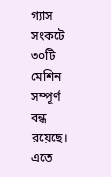গ্যাস সংকটে ৩০টি মেশিন সম্পূর্ণ বন্ধ রয়েছে। এতে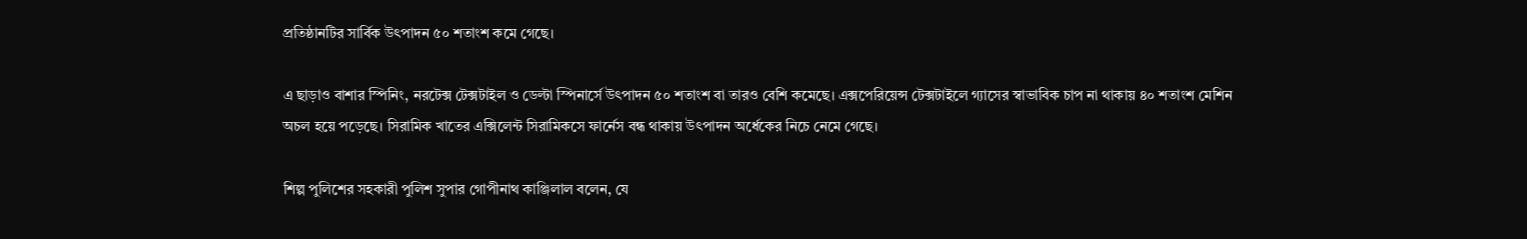প্রতিষ্ঠানটির সার্বিক উৎপাদন ৫০ শতাংশ কমে গেছে।

এ ছাড়াও বাশার স্পিনিং, নরটেক্স টেক্সটাইল ও ডেল্টা স্পিনার্সে উৎপাদন ৫০ শতাংশ বা তারও বেশি কমেছে। এক্সপেরিয়েন্স টেক্সটাইলে গ্যাসের স্বাভাবিক চাপ না থাকায় ৪০ শতাংশ মেশিন অচল হয়ে পড়েছে। সিরামিক খাতের এক্সিলেন্ট সিরামিকসে ফার্নেস বন্ধ থাকায় উৎপাদন অর্ধেকের নিচে নেমে গেছে।

শিল্প পুলিশের সহকারী পুলিশ সুপার গোপীনাথ কাঞ্জিলাল বলেন, যে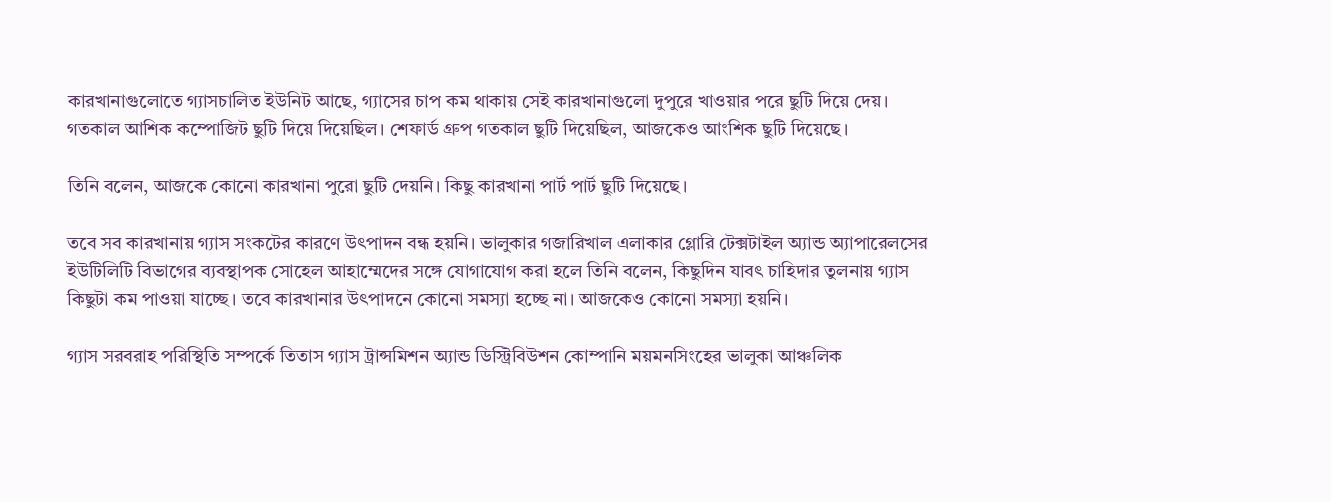কারখানাগুলোতে গ্যাসচালিত ইউনিট আছে, গ্যাসের চাপ কম থাকায় সেই কারখানাগুলো দুপুরে খাওয়ার পরে ছুটি দিয়ে দেয়। গতকাল আশিক কম্পোজিট ছুটি দিয়ে দিয়েছিল। শেফার্ড গ্রুপ গতকাল ছুটি দিয়েছিল, আজকেও আংশিক ছুটি দিয়েছে।

তিনি বলেন, আজকে কোনো কারখানা পুরো ছুটি দেয়নি। কিছু কারখানা পার্ট পার্ট ছুটি দিয়েছে।

তবে সব কারখানায় গ্যাস সংকটের কারণে উৎপাদন বন্ধ হয়নি। ভালুকার গজারিখাল এলাকার গ্লোরি টেক্সটাইল অ্যান্ড অ্যাপারেলসের ইউটিলিটি বিভাগের ব্যবস্থাপক সোহেল আহাম্মেদের সঙ্গে যোগাযোগ করা হলে তিনি বলেন, কিছুদিন যাবৎ চাহিদার তুলনায় গ্যাস কিছুটা কম পাওয়া যাচ্ছে। তবে কারখানার উৎপাদনে কোনো সমস্যা হচ্ছে না। আজকেও কোনো সমস্যা হয়নি।

গ্যাস সরবরাহ পরিস্থিতি সম্পর্কে তিতাস গ্যাস ট্রান্সমিশন অ্যান্ড ডিস্ট্রিবিউশন কোম্পানি ময়মনসিংহের ভালুকা আঞ্চলিক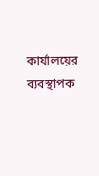কার্যালয়ের ব্যবস্থাপক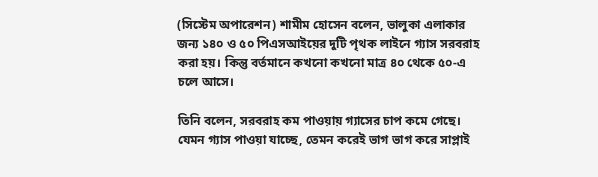(সিস্টেম অপারেশন) শামীম হোসেন বলেন, ভালুকা এলাকার জন্য ১৪০ ও ৫০ পিএসআইয়ের দুটি পৃথক লাইনে গ্যাস সরবরাহ করা হয়। কিন্তু বর্তমানে কখনো কখনো মাত্র ৪০ থেকে ৫০-এ চলে আসে।

তিনি বলেন, সরবরাহ কম পাওয়ায় গ্যাসের চাপ কমে গেছে। যেমন গ্যাস পাওয়া যাচ্ছে, তেমন করেই ভাগ ভাগ করে সাপ্লাই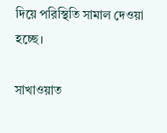দিয়ে পরিস্থিতি সামাল দেওয়া হচ্ছে।

সাখাওয়াত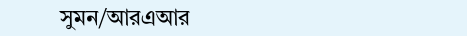সুমন/আরএআর